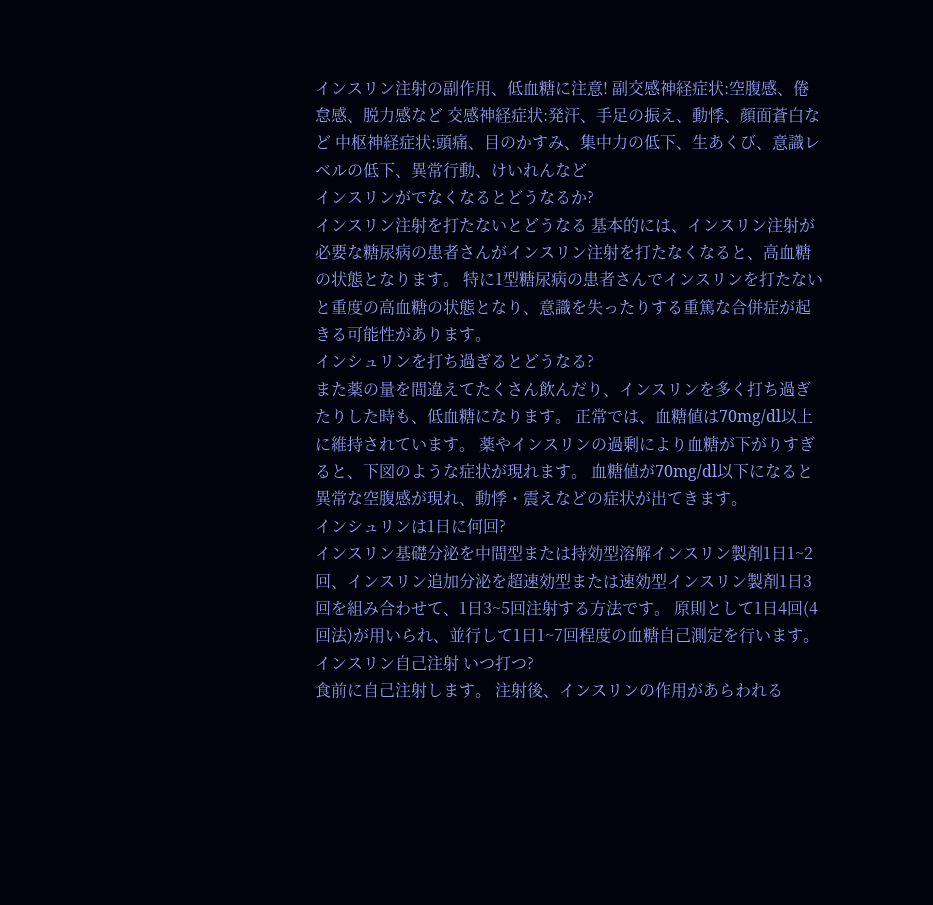インスリン注射の副作用、低血糖に注意! 副交感神経症状:空腹感、倦怠感、脱力感など 交感神経症状:発汗、手足の振え、動悸、顔面蒼白など 中枢神経症状:頭痛、目のかすみ、集中力の低下、生あくび、意識レベルの低下、異常行動、けいれんなど
インスリンがでなくなるとどうなるか?
インスリン注射を打たないとどうなる 基本的には、インスリン注射が必要な糖尿病の患者さんがインスリン注射を打たなくなると、高血糖の状態となります。 特に1型糖尿病の患者さんでインスリンを打たないと重度の高血糖の状態となり、意識を失ったりする重篤な合併症が起きる可能性があります。
インシュリンを打ち過ぎるとどうなる?
また薬の量を間違えてたくさん飲んだり、インスリンを多く打ち過ぎたりした時も、低血糖になります。 正常では、血糖値は70mg/dl以上に維持されています。 薬やインスリンの過剰により血糖が下がりすぎると、下図のような症状が現れます。 血糖値が70mg/dl以下になると異常な空腹感が現れ、動悸・震えなどの症状が出てきます。
インシュリンは1日に何回?
インスリン基礎分泌を中間型または持効型溶解インスリン製剤1日1~2回、インスリン追加分泌を超速効型または速効型インスリン製剤1日3回を組み合わせて、1日3~5回注射する方法です。 原則として1日4回(4回法)が用いられ、並行して1日1~7回程度の血糖自己測定を行います。
インスリン自己注射 いつ打つ?
食前に自己注射します。 注射後、インスリンの作用があらわれる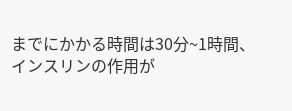までにかかる時間は30分~1時間、インスリンの作用が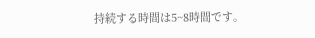持続する時間は5~8時間です。